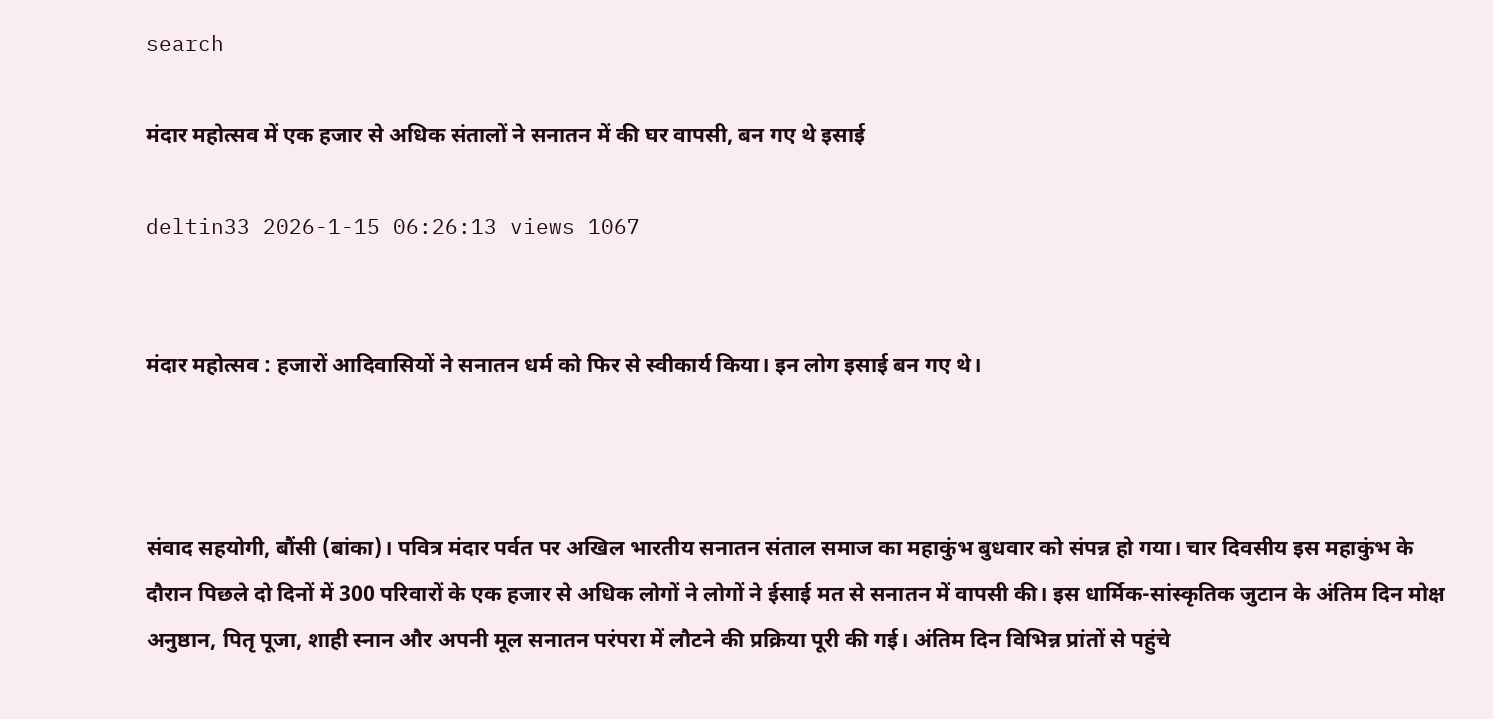search

मंदार महोत्सव में एक हजार से अधिक संतालों ने सनातन में की घर वापसी, बन गए थे इसाई

deltin33 2026-1-15 06:26:13 views 1067


मंदार महोत्सव : हजारों आदिवासियों ने सनातन धर्म को फिर से स्वीकार्य किया। इन लोग इसाई बन गए थे।



संवाद सहयोगी, बौंसी (बांका)। पवित्र मंदार पर्वत पर अखिल भारतीय सनातन संताल समाज का महाकुंभ बुधवार को संपन्न हो गया। चार दिवसीय इस महाकुंभ के दौरान पिछले दो दिनों में 300 परिवारों के एक हजार से अधिक लोगों ने लोगों ने ईसाई मत से सनातन में वापसी की। इस धार्मिक-सांस्कृतिक जुटान के अंतिम दिन मोक्ष अनुष्ठान, पितृ पूजा, शाही स्नान और अपनी मूल सनातन परंपरा में लौटने की प्रक्रिया पूरी की गई। अंतिम दिन विभिन्न प्रांतों से पहुंचे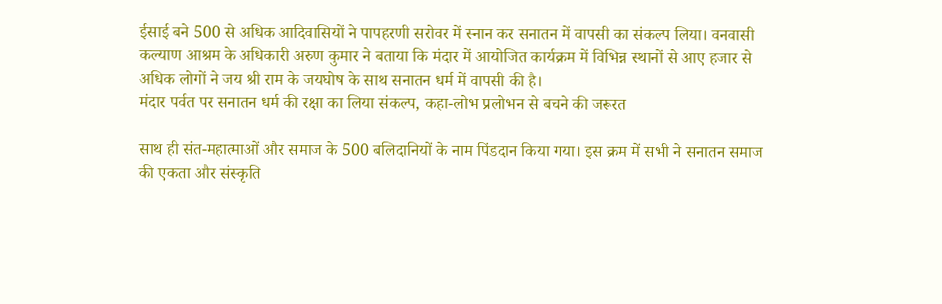ईसाई बने 500 से अधिक आदिवासियों ने पापहरणी सरोवर में स्नान कर सनातन में वापसी का संकल्प लिया। वनवासी कल्याण आश्रम के अधिकारी अरुण कुमार ने बताया कि मंदार में आयोजित कार्यक्रम में विभिन्न स्थानों से आए हजार से अधिक लोगों ने जय श्री राम के जयघोष के साथ सनातन धर्म में वापसी की है।
मंदार पर्वत पर सनातन धर्म की रक्षा का लिया संकल्प, कहा-लोभ प्रलोभन से बचने की जरूरत

साथ ही संत-महात्माओं और समाज के 500 बलिदानियों के नाम पिंडदान किया गया। इस क्रम में सभी ने सनातन समाज की एकता और संस्कृति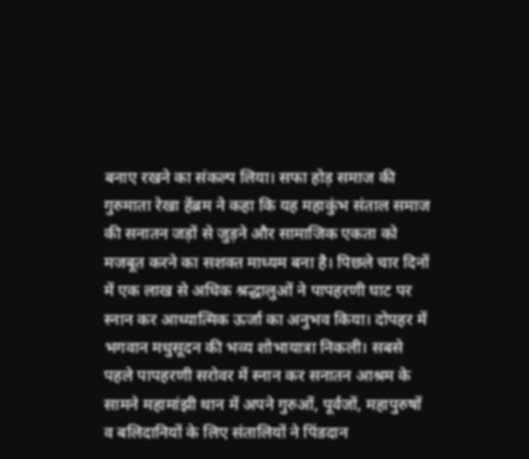बनाए रखने का संकल्प लिया। सफा होड़ समाज की गुरुमाता रेखा हेंब्रम ने कहा कि यह महाकुंभ संताल समाज की सनातन जड़ों से जुड़ने और सामाजिक एकता को मजबूत करने का सशक्त माध्यम बना है। पिछले चार दिनों में एक लाख से अधिक श्रद्धालुओं ने पापहरणी घाट पर स्नान कर आध्यात्मिक ऊर्जा का अनुभव किया। दोपहर में भगवान मधुसूदन की भव्य शोभायात्रा निकली। सबसे पहले पापहरणी सरोवर में स्नान कर सनातन आश्रम के सामने महामांझी थान में अपने गुरुओं, पूर्वजों, महापुरुषों व बलिदानियों के लिए संतालियों ने पिंडदान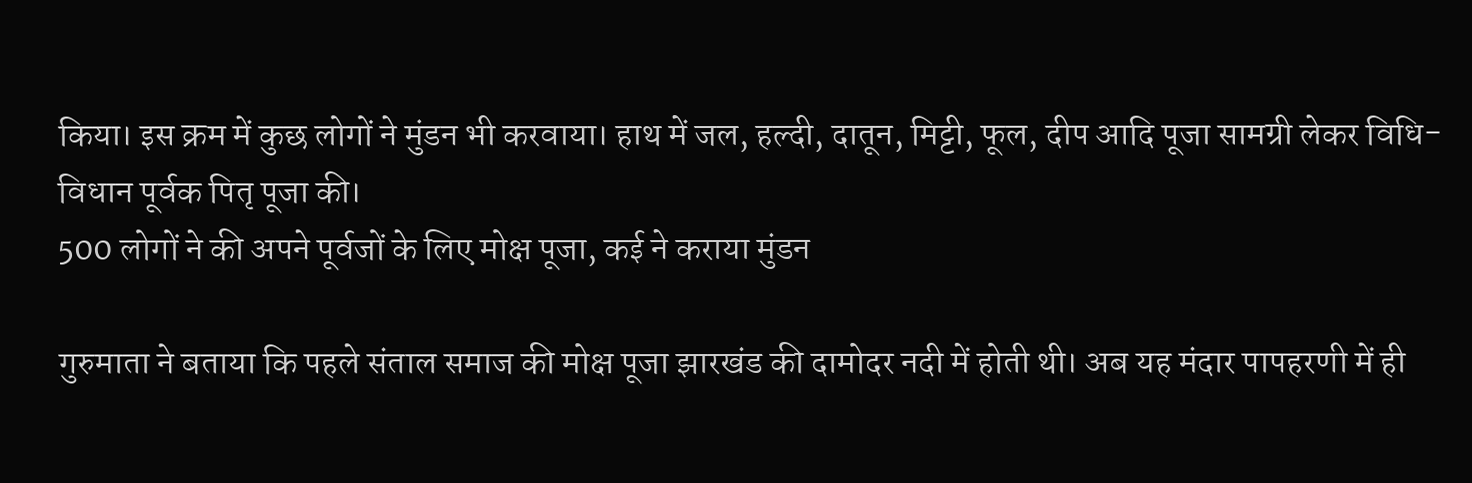किया। इस क्रम में कुछ लोगों ने मुंडन भी करवाया। हाथ में जल, हल्दी, दातून, मिट्टी, फूल, दीप आदि पूजा सामग्री लेकर विधि-विधान पूर्वक पितृ पूजा की।
500 लोगों ने की अपने पूर्वजों के लिए मोक्ष पूजा, कई ने कराया मुंडन

गुरुमाता ने बताया कि पहले संताल समाज की मोक्ष पूजा झारखंड की दामोदर नदी में होती थी। अब यह मंदार पापहरणी में ही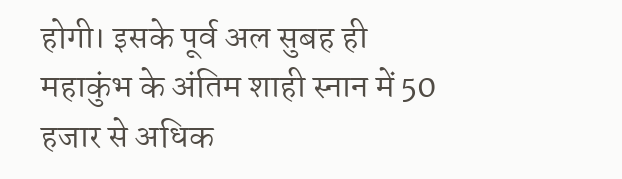होगी। इसके पूर्व अल सुबह ही महाकुंभ के अंतिम शाही स्नान में 50 हजार से अधिक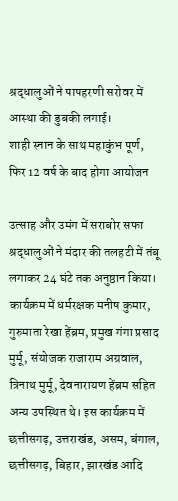श्रद्धालुओं ने पापहरणी सरोवर में आस्था की डुबकी लगाई।
शाही स्नान के साथ महाकुंभ पूर्ण, फिर 12 वर्ष के बाद होगा आयोजन

उत्साह और उमंग में सराबोर सफा श्रद्धालुओं ने मंदार की तलहटी में तंबू लगाकर 24 घंटे तक अनुष्ठान किया। कार्यक्रम में धर्मरक्षक मनीष कुमार, गुरुमाता रेखा हेंब्रम, प्रमुख गंगा प्रसाद मुर्मू, संयोजक राजाराम अग्रवाल, त्रिनाथ मुर्मू, देवनारायण हेंब्रम सहित अन्य उपस्थित थे। इस कार्यक्रम में छत्तीसगढ़, उत्तराखंड, असम, बंगाल, छत्तीसगढ़, बिहार, झारखंड आदि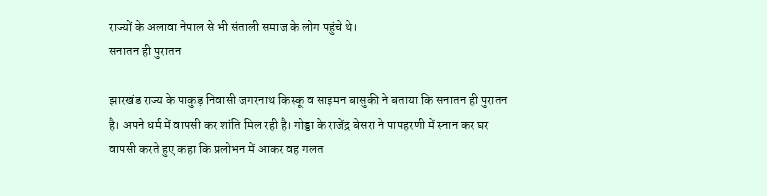राज्यों के अलावा नेपाल से भी संताली समाज के लोग पहुंचे थे।
सनातन ही पुरातन

झारखंड राज्य के पाकुड़ निवासी जगरनाथ किस्कू व साइमन बासुकी ने बताया कि सनातन ही पुरातन है। अपने धर्म में वापसी कर शांति मिल रही है। गोड्डा के राजेंद्र बेसरा ने पापहरणी में स्नान कर घर वापसी करते हुए कहा कि प्रलोभन में आकर वह गलत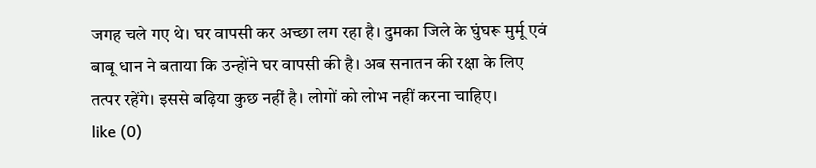जगह चले गए थे। घर वापसी कर अच्छा लग रहा है। दुमका जिले के घुंघरू मुर्मू एवं बाबू धान ने बताया कि उन्होंने घर वापसी की है। अब सनातन की रक्षा के लिए तत्पर रहेंगे। इससे बढ़िया कुछ नहीं है। लोगों को लोभ नहीं करना चाहिए।
like (0)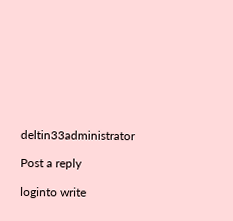deltin33administrator

Post a reply

loginto write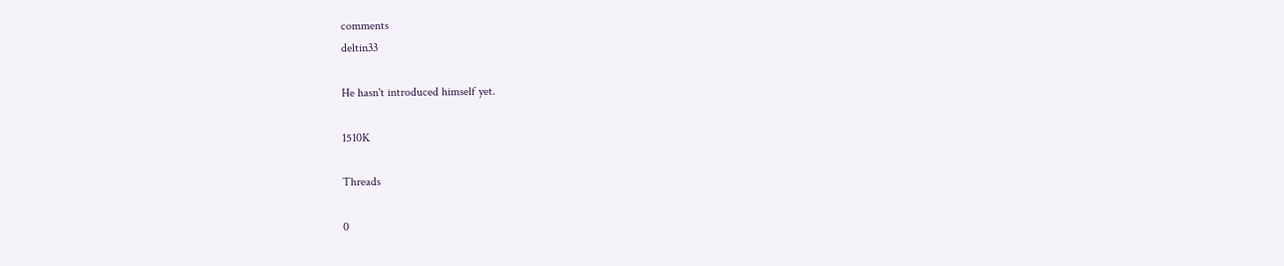comments
deltin33

He hasn't introduced himself yet.

1510K

Threads

0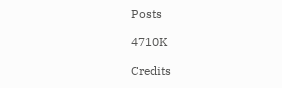Posts

4710K

Credits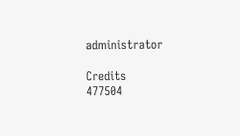administrator

Credits
477504